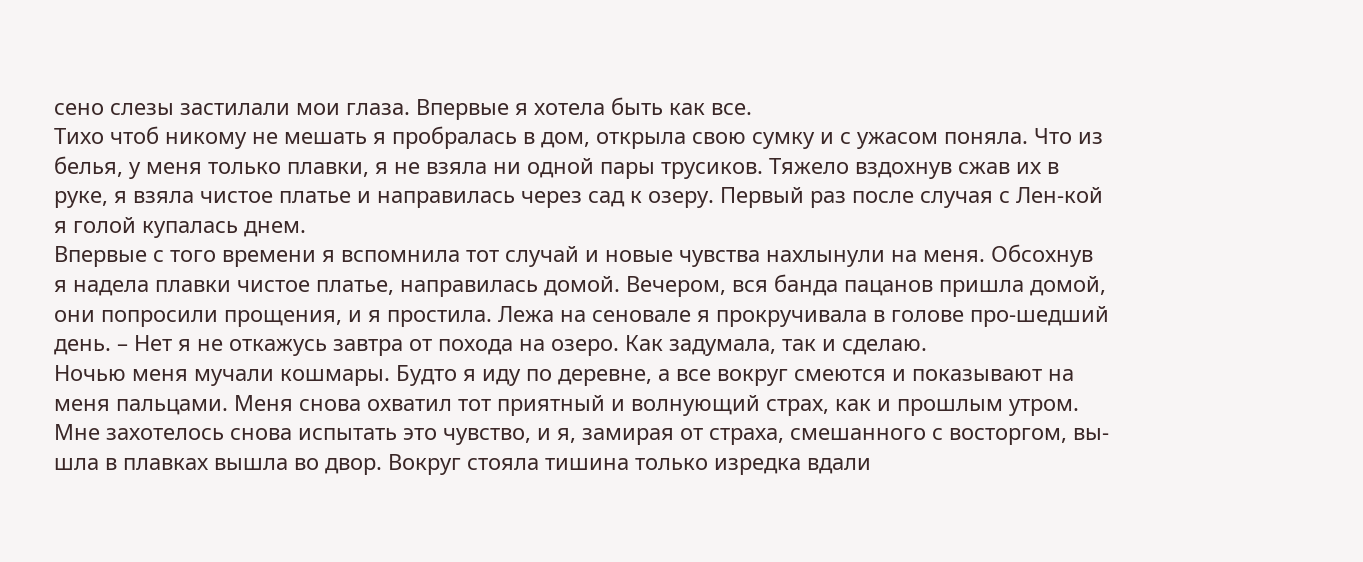сено слезы застилали мои глаза. Впервые я хотела быть как все.
Тихо чтоб никому не мешать я пробралась в дом, открыла свою сумку и с ужасом поняла. Что из белья, у меня только плавки, я не взяла ни одной пары трусиков. Тяжело вздохнув сжав их в руке, я взяла чистое платье и направилась через сад к озеру. Первый раз после случая с Лен-кой я голой купалась днем.
Впервые с того времени я вспомнила тот случай и новые чувства нахлынули на меня. Обсохнув я надела плавки чистое платье, направилась домой. Вечером, вся банда пацанов пришла домой, они попросили прощения, и я простила. Лежа на сеновале я прокручивала в голове про-шедший день. – Нет я не откажусь завтра от похода на озеро. Как задумала, так и сделаю.
Ночью меня мучали кошмары. Будто я иду по деревне, а все вокруг смеются и показывают на меня пальцами. Меня снова охватил тот приятный и волнующий страх, как и прошлым утром. Мне захотелось снова испытать это чувство, и я, замирая от страха, смешанного с восторгом, вы-шла в плавках вышла во двор. Вокруг стояла тишина только изредка вдали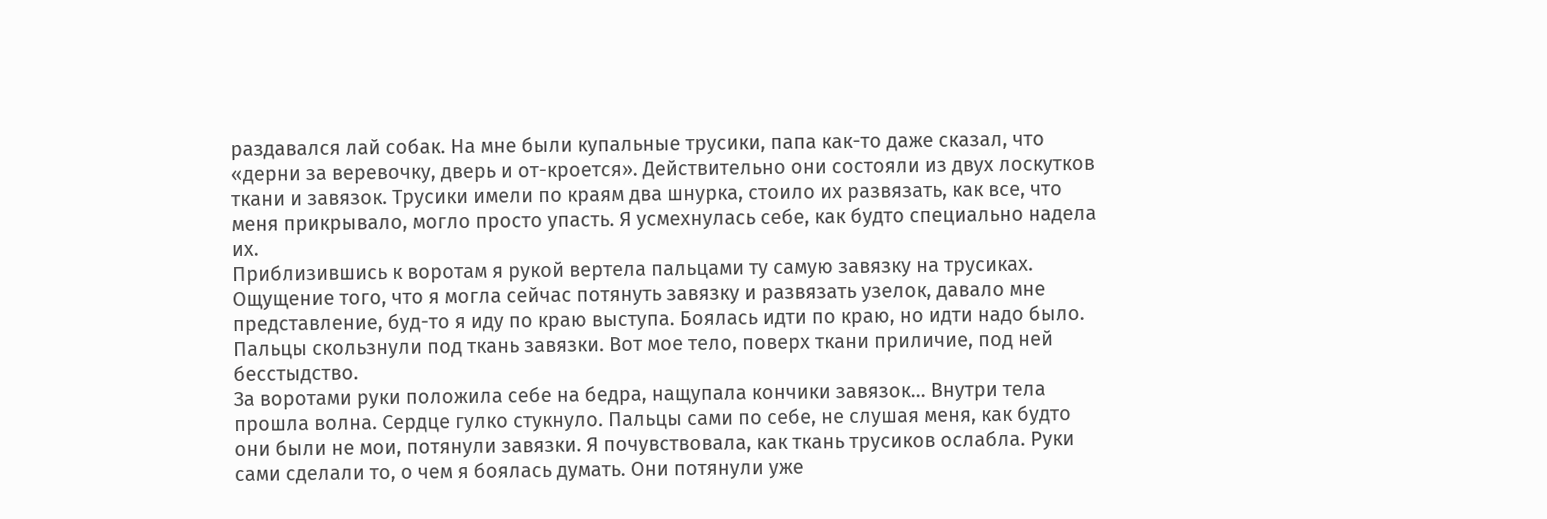раздавался лай собак. На мне были купальные трусики, папа как-то даже сказал, что «дерни за веревочку, дверь и от-кроется». Действительно они состояли из двух лоскутков ткани и завязок. Трусики имели по краям два шнурка, стоило их развязать, как все, что меня прикрывало, могло просто упасть. Я усмехнулась себе, как будто специально надела их.
Приблизившись к воротам я рукой вертела пальцами ту самую завязку на трусиках. Ощущение того, что я могла сейчас потянуть завязку и развязать узелок, давало мне представление, буд-то я иду по краю выступа. Боялась идти по краю, но идти надо было. Пальцы скользнули под ткань завязки. Вот мое тело, поверх ткани приличие, под ней бесстыдство.
За воротами руки положила себе на бедра, нащупала кончики завязок... Внутри тела прошла волна. Сердце гулко стукнуло. Пальцы сами по себе, не слушая меня, как будто они были не мои, потянули завязки. Я почувствовала, как ткань трусиков ослабла. Руки сами сделали то, о чем я боялась думать. Они потянули уже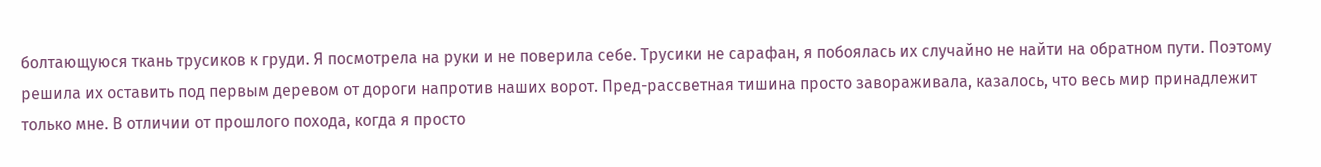болтающуюся ткань трусиков к груди. Я посмотрела на руки и не поверила себе. Трусики не сарафан, я побоялась их случайно не найти на обратном пути. Поэтому решила их оставить под первым деревом от дороги напротив наших ворот. Пред-рассветная тишина просто завораживала, казалось, что весь мир принадлежит только мне. В отличии от прошлого похода, когда я просто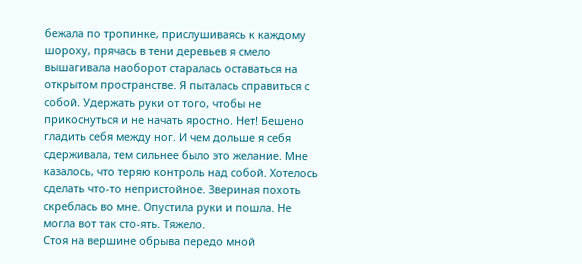бежала по тропинке, прислушиваясь к каждому шороху, прячась в тени деревьев я смело вышагивала наоборот старалась оставаться на открытом пространстве. Я пыталась справиться с собой. Удержать руки от того, чтобы не прикоснуться и не начать яростно. Нет! Бешено гладить себя между ног. И чем дольше я себя сдерживала, тем сильнее было это желание. Мне казалось, что теряю контроль над собой. Хотелось сделать что-то непристойное. Звериная похоть скреблась во мне. Опустила руки и пошла. Не могла вот так сто-ять. Тяжело.
Стоя на вершине обрыва передо мной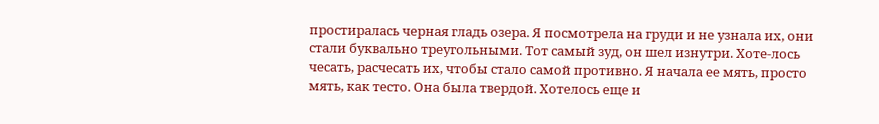простиралась черная гладь озера. Я посмотрела на груди и не узнала их, они стали буквально треугольными. Тот самый зуд, он шел изнутри. Хоте-лось чесать, расчесать их, чтобы стало самой противно. Я начала ее мять, просто мять, как тесто. Она была твердой. Хотелось еще и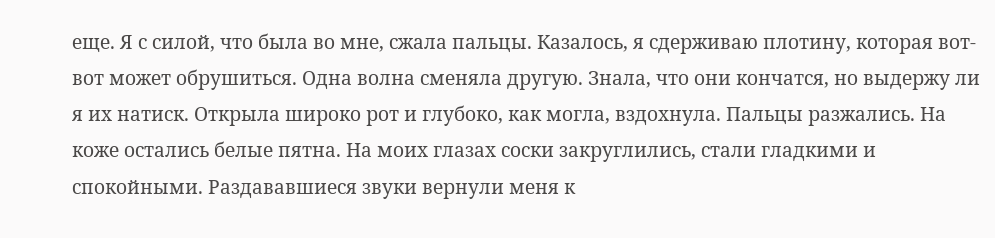еще. Я с силой, что была во мне, сжала пальцы. Казалось, я сдерживаю плотину, которая вот-вот может обрушиться. Одна волна сменяла другую. Знала, что они кончатся, но выдержу ли я их натиск. Открыла широко рот и глубоко, как могла, вздохнула. Пальцы разжались. На коже остались белые пятна. На моих глазах соски закруглились, стали гладкими и спокойными. Раздававшиеся звуки вернули меня к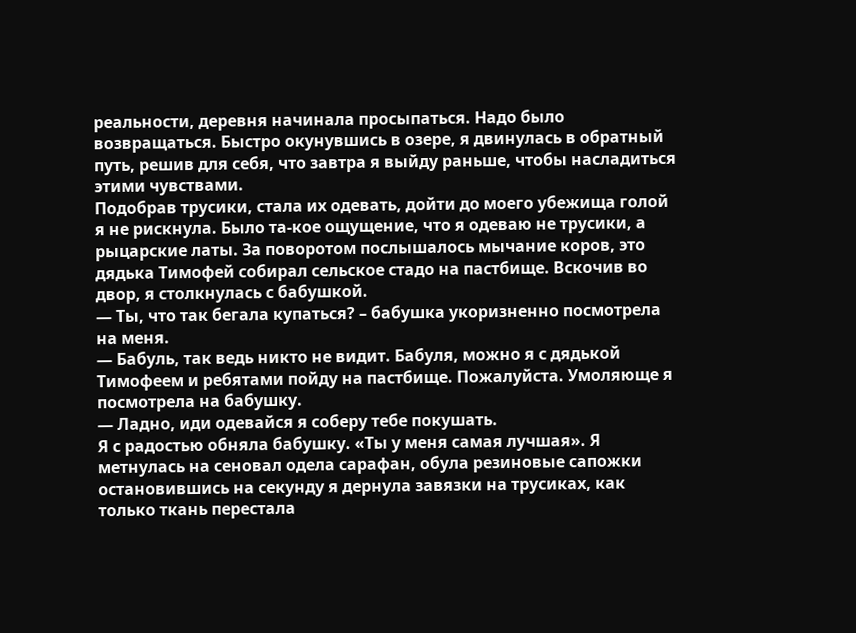реальности, деревня начинала просыпаться. Надо было возвращаться. Быстро окунувшись в озере, я двинулась в обратный путь, решив для себя, что завтра я выйду раньше, чтобы насладиться этими чувствами.
Подобрав трусики, стала их одевать, дойти до моего убежища голой я не рискнула. Было та-кое ощущение, что я одеваю не трусики, а рыцарские латы. За поворотом послышалось мычание коров, это дядька Тимофей собирал сельское стадо на пастбище. Вскочив во двор, я столкнулась с бабушкой.
— Ты, что так бегала купаться? – бабушка укоризненно посмотрела на меня.
— Бабуль, так ведь никто не видит. Бабуля, можно я с дядькой Тимофеем и ребятами пойду на пастбище. Пожалуйста. Умоляюще я посмотрела на бабушку.
— Ладно, иди одевайся я соберу тебе покушать.
Я с радостью обняла бабушку. «Ты у меня самая лучшая». Я метнулась на сеновал одела сарафан, обула резиновые сапожки остановившись на секунду я дернула завязки на трусиках, как только ткань перестала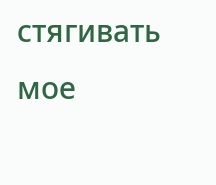стягивать мое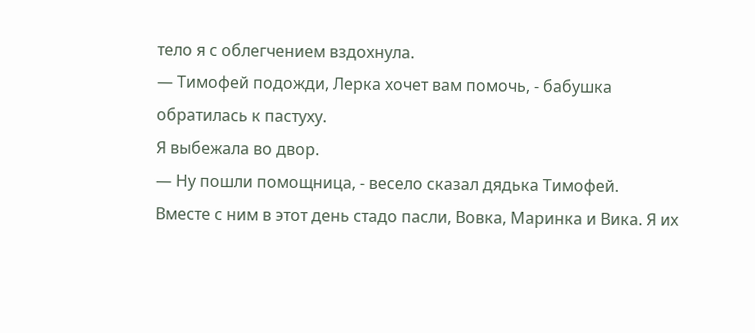тело я с облегчением вздохнула.
— Тимофей подожди, Лерка хочет вам помочь, - бабушка обратилась к пастуху.
Я выбежала во двор.
— Ну пошли помощница, - весело сказал дядька Тимофей.
Вместе с ним в этот день стадо пасли, Вовка, Маринка и Вика. Я их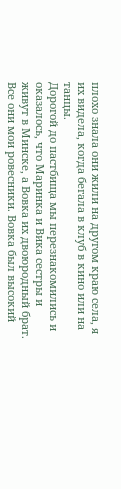плохо знала они жили на другом краю села, я их видела, когда бегала в клуб в кино или на танцы.
Дорогой до пастбища мы перезнакомились и оказалось, что Маринка и Вика сестры и живут в Минске, а Вовка их двоюродный брат. Все они мои ровесники. Вовка был высокий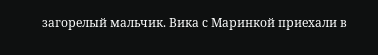загорелый мальчик. Вика с Маринкой приехали в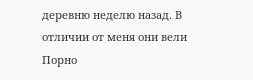деревню неделю назад. В отличии от меня они вели
Порно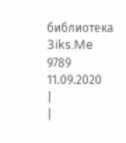библиотека 3iks.Me
9789
11.09.2020
|
|